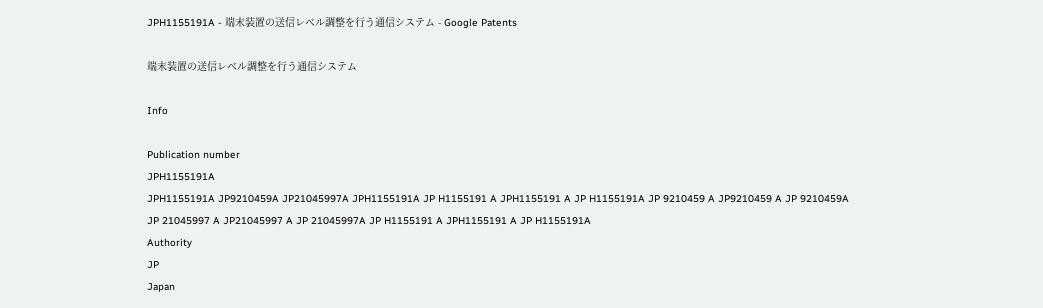JPH1155191A - 端末装置の送信レベル調整を行う通信システム - Google Patents

端末装置の送信レベル調整を行う通信システム

Info

Publication number
JPH1155191A
JPH1155191A JP9210459A JP21045997A JPH1155191A JP H1155191 A JPH1155191 A JP H1155191A JP 9210459 A JP9210459 A JP 9210459A JP 21045997 A JP21045997 A JP 21045997A JP H1155191 A JPH1155191 A JP H1155191A
Authority
JP
Japan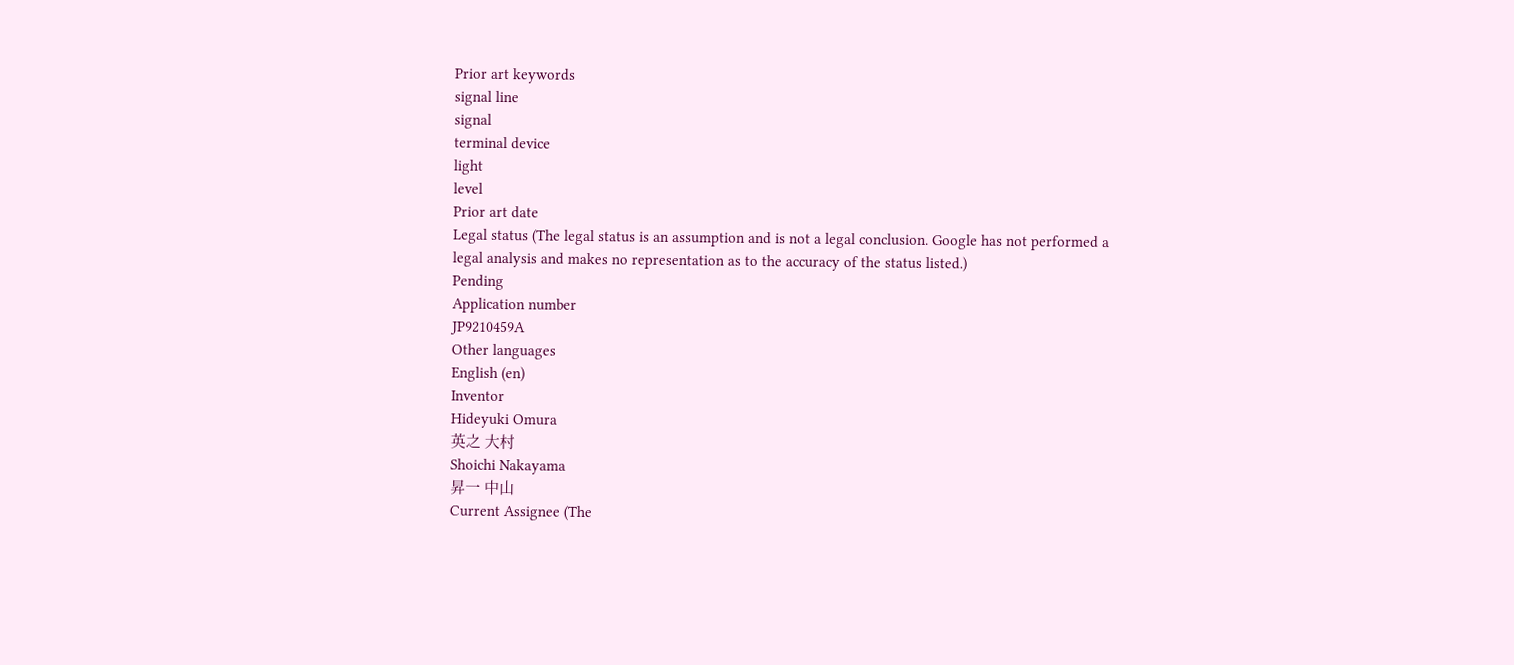Prior art keywords
signal line
signal
terminal device
light
level
Prior art date
Legal status (The legal status is an assumption and is not a legal conclusion. Google has not performed a legal analysis and makes no representation as to the accuracy of the status listed.)
Pending
Application number
JP9210459A
Other languages
English (en)
Inventor
Hideyuki Omura
英之 大村
Shoichi Nakayama
昇一 中山
Current Assignee (The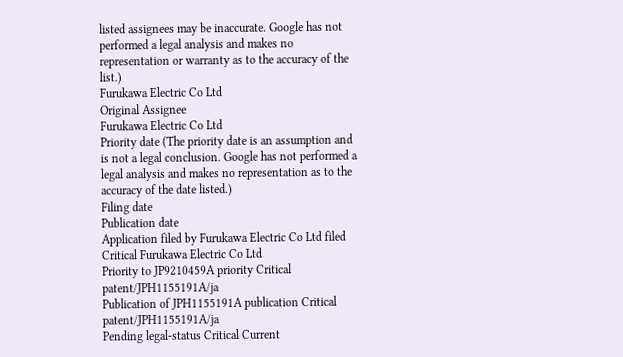listed assignees may be inaccurate. Google has not performed a legal analysis and makes no representation or warranty as to the accuracy of the list.)
Furukawa Electric Co Ltd
Original Assignee
Furukawa Electric Co Ltd
Priority date (The priority date is an assumption and is not a legal conclusion. Google has not performed a legal analysis and makes no representation as to the accuracy of the date listed.)
Filing date
Publication date
Application filed by Furukawa Electric Co Ltd filed Critical Furukawa Electric Co Ltd
Priority to JP9210459A priority Critical patent/JPH1155191A/ja
Publication of JPH1155191A publication Critical patent/JPH1155191A/ja
Pending legal-status Critical Current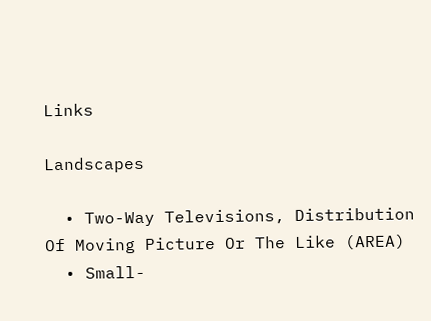Links

Landscapes

  • Two-Way Televisions, Distribution Of Moving Picture Or The Like (AREA)
  • Small-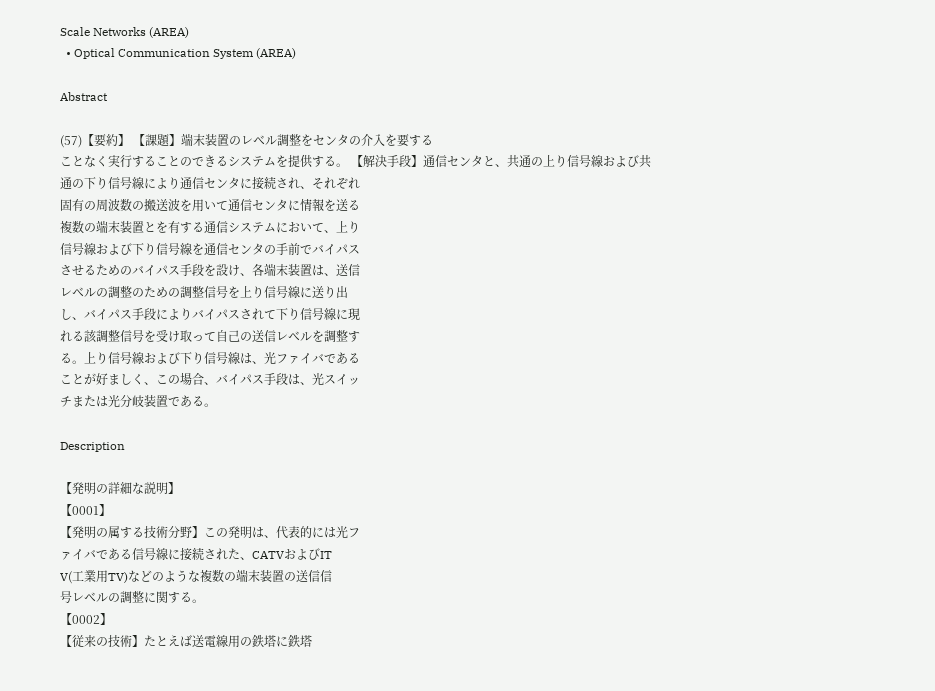Scale Networks (AREA)
  • Optical Communication System (AREA)

Abstract

(57)【要約】 【課題】端末装置のレベル調整をセンタの介入を要する
ことなく実行することのできるシステムを提供する。 【解決手段】通信センタと、共通の上り信号線および共
通の下り信号線により通信センタに接続され、それぞれ
固有の周波数の搬送波を用いて通信センタに情報を送る
複数の端末装置とを有する通信システムにおいて、上り
信号線および下り信号線を通信センタの手前でバイパス
させるためのバイパス手段を設け、各端末装置は、送信
レベルの調整のための調整信号を上り信号線に送り出
し、バイパス手段によりバイパスされて下り信号線に現
れる該調整信号を受け取って自己の送信レベルを調整す
る。上り信号線および下り信号線は、光ファイバである
ことが好ましく、この場合、バイパス手段は、光スイッ
チまたは光分岐装置である。

Description

【発明の詳細な説明】
【0001】
【発明の属する技術分野】この発明は、代表的には光フ
ァイバである信号線に接続された、CATVおよびIT
V(工業用TV)などのような複数の端末装置の送信信
号レベルの調整に関する。
【0002】
【従来の技術】たとえば送電線用の鉄塔に鉄塔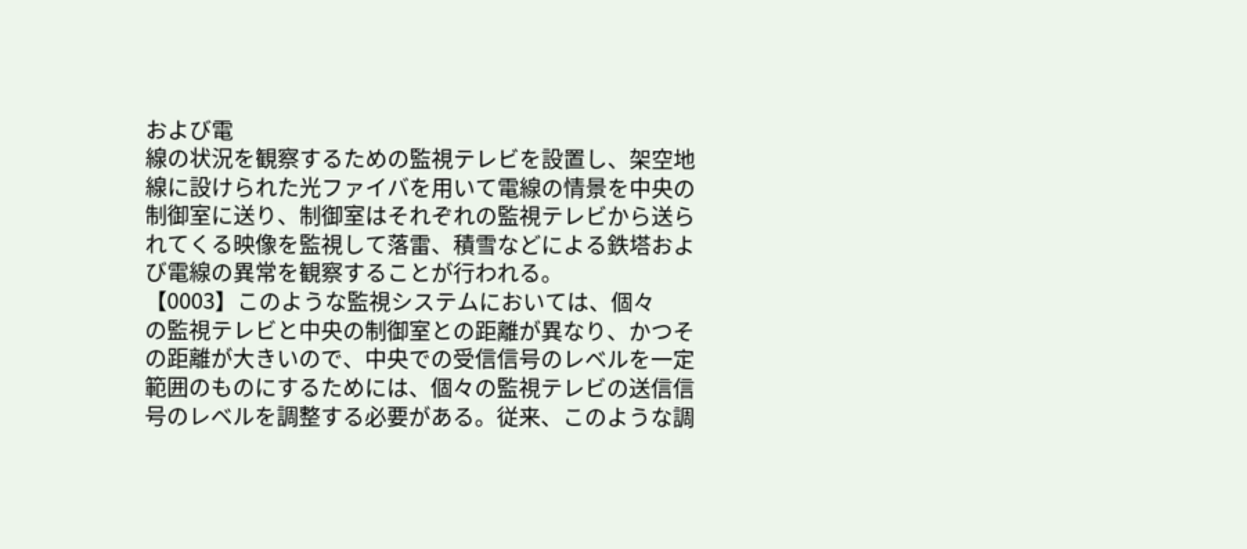および電
線の状況を観察するための監視テレビを設置し、架空地
線に設けられた光ファイバを用いて電線の情景を中央の
制御室に送り、制御室はそれぞれの監視テレビから送ら
れてくる映像を監視して落雷、積雪などによる鉄塔およ
び電線の異常を観察することが行われる。
【0003】このような監視システムにおいては、個々
の監視テレビと中央の制御室との距離が異なり、かつそ
の距離が大きいので、中央での受信信号のレベルを一定
範囲のものにするためには、個々の監視テレビの送信信
号のレベルを調整する必要がある。従来、このような調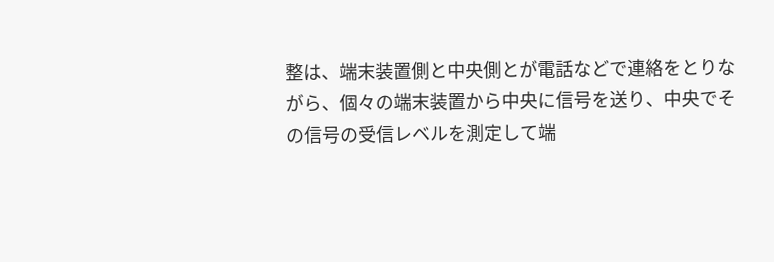整は、端末装置側と中央側とが電話などで連絡をとりな
がら、個々の端末装置から中央に信号を送り、中央でそ
の信号の受信レベルを測定して端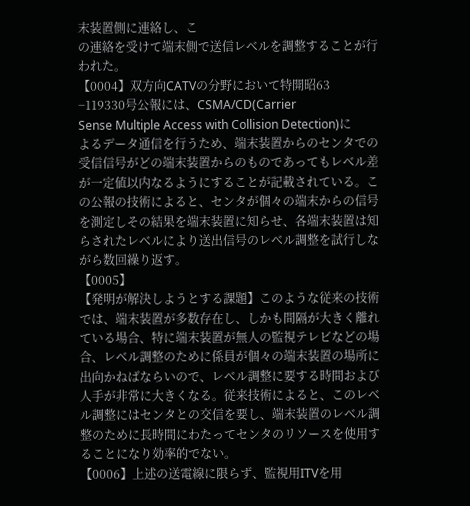末装置側に連絡し、こ
の連絡を受けて端末側で送信レベルを調整することが行
われた。
【0004】双方向CATVの分野において特開昭63
−119330号公報には、CSMA/CD(Carrier
Sense Multiple Access with Collision Detection)に
よるデータ通信を行うため、端末装置からのセンタでの
受信信号がどの端末装置からのものであってもレベル差
が一定値以内なるようにすることが記載されている。こ
の公報の技術によると、センタが個々の端末からの信号
を測定しその結果を端末装置に知らせ、各端末装置は知
らされたレベルにより送出信号のレベル調整を試行しな
がら数回繰り返す。
【0005】
【発明が解決しようとする課題】このような従来の技術
では、端末装置が多数存在し、しかも間隔が大きく離れ
ている場合、特に端末装置が無人の監視テレビなどの場
合、レベル調整のために係員が個々の端末装置の場所に
出向かねばならいので、レベル調整に要する時間および
人手が非常に大きくなる。従来技術によると、このレベ
ル調整にはセンタとの交信を要し、端末装置のレベル調
整のために長時間にわたってセンタのリソースを使用す
ることになり効率的でない。
【0006】上述の送電線に限らず、監視用ITVを用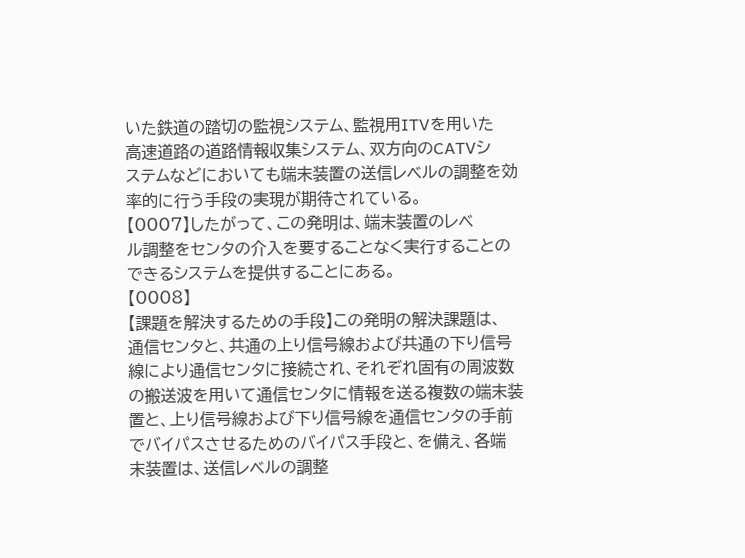いた鉄道の踏切の監視システム、監視用ITVを用いた
高速道路の道路情報収集システム、双方向のCATVシ
ステムなどにおいても端末装置の送信レベルの調整を効
率的に行う手段の実現が期待されている。
【0007】したがって、この発明は、端末装置のレベ
ル調整をセンタの介入を要することなく実行することの
できるシステムを提供することにある。
【0008】
【課題を解決するための手段】この発明の解決課題は、
通信センタと、共通の上り信号線および共通の下り信号
線により通信センタに接続され、それぞれ固有の周波数
の搬送波を用いて通信センタに情報を送る複数の端末装
置と、上り信号線および下り信号線を通信センタの手前
でバイパスさせるためのバイパス手段と、を備え、各端
末装置は、送信レベルの調整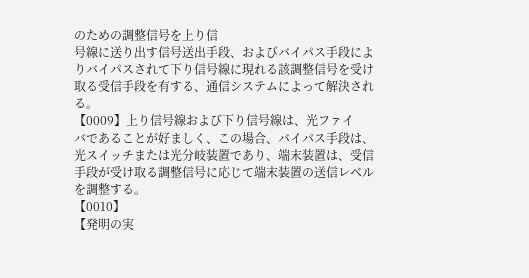のための調整信号を上り信
号線に送り出す信号送出手段、およびバイパス手段によ
りバイパスされて下り信号線に現れる該調整信号を受け
取る受信手段を有する、通信システムによって解決され
る。
【0009】上り信号線および下り信号線は、光ファイ
バであることが好ましく、この場合、バイパス手段は、
光スイッチまたは光分岐装置であり、端末装置は、受信
手段が受け取る調整信号に応じて端末装置の送信レベル
を調整する。
【0010】
【発明の実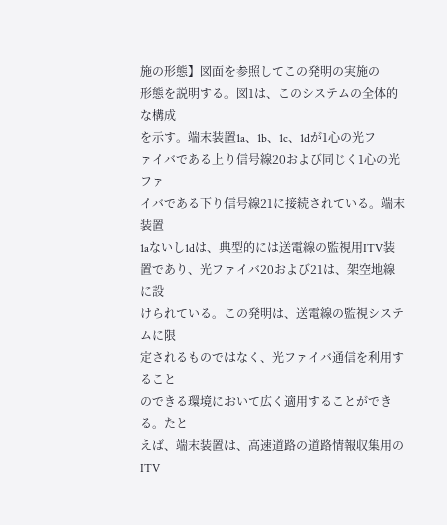施の形態】図面を参照してこの発明の実施の
形態を説明する。図1は、このシステムの全体的な構成
を示す。端末装置1a、1b、1c、1dが1心の光フ
ァイバである上り信号線20および同じく1心の光ファ
イバである下り信号線21に接続されている。端末装置
1aないし1dは、典型的には送電線の監視用ITV装
置であり、光ファイバ20および21は、架空地線に設
けられている。この発明は、送電線の監視システムに限
定されるものではなく、光ファイバ通信を利用すること
のできる環境において広く適用することができる。たと
えば、端末装置は、高速道路の道路情報収集用のITV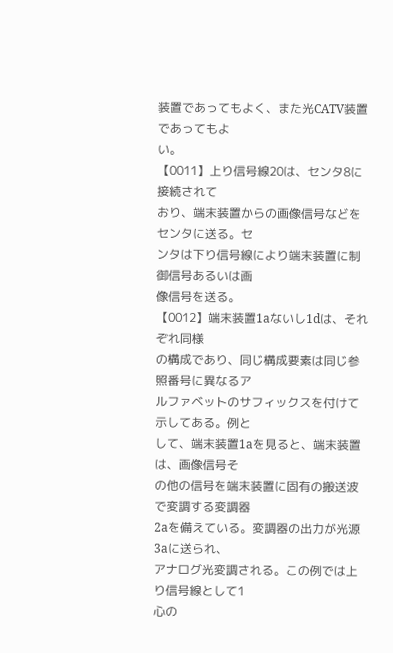装置であってもよく、また光CATV装置であってもよ
い。
【0011】上り信号線20は、センタ8に接続されて
おり、端末装置からの画像信号などをセンタに送る。セ
ンタは下り信号線により端末装置に制御信号あるいは画
像信号を送る。
【0012】端末装置1aないし1dは、それぞれ同様
の構成であり、同じ構成要素は同じ参照番号に異なるア
ルファベットのサフィックスを付けて示してある。例と
して、端末装置1aを見ると、端末装置は、画像信号そ
の他の信号を端末装置に固有の搬送波で変調する変調器
2aを備えている。変調器の出力が光源3aに送られ、
アナログ光変調される。この例では上り信号線として1
心の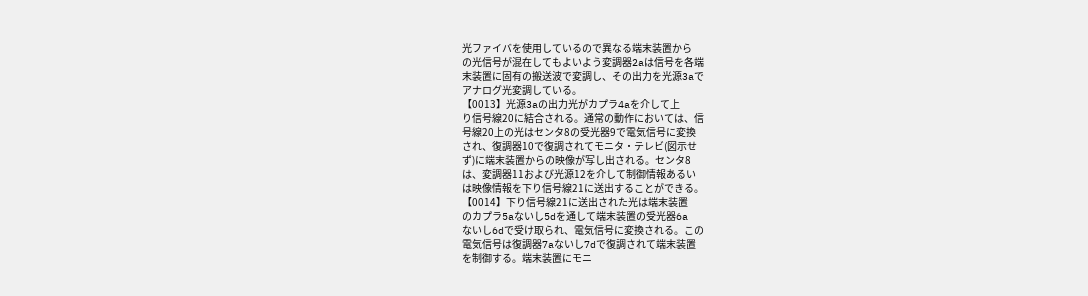光ファイバを使用しているので異なる端末装置から
の光信号が混在してもよいよう変調器2aは信号を各端
末装置に固有の搬送波で変調し、その出力を光源3aで
アナログ光変調している。
【0013】光源3aの出力光がカプラ4aを介して上
り信号線20に結合される。通常の動作においては、信
号線20上の光はセンタ8の受光器9で電気信号に変換
され、復調器10で復調されてモニタ・テレビ(図示せ
ず)に端末装置からの映像が写し出される。センタ8
は、変調器11および光源12を介して制御情報あるい
は映像情報を下り信号線21に送出することができる。
【0014】下り信号線21に送出された光は端末装置
のカプラ5aないし5dを通して端末装置の受光器6a
ないし6dで受け取られ、電気信号に変換される。この
電気信号は復調器7aないし7dで復調されて端末装置
を制御する。端末装置にモニ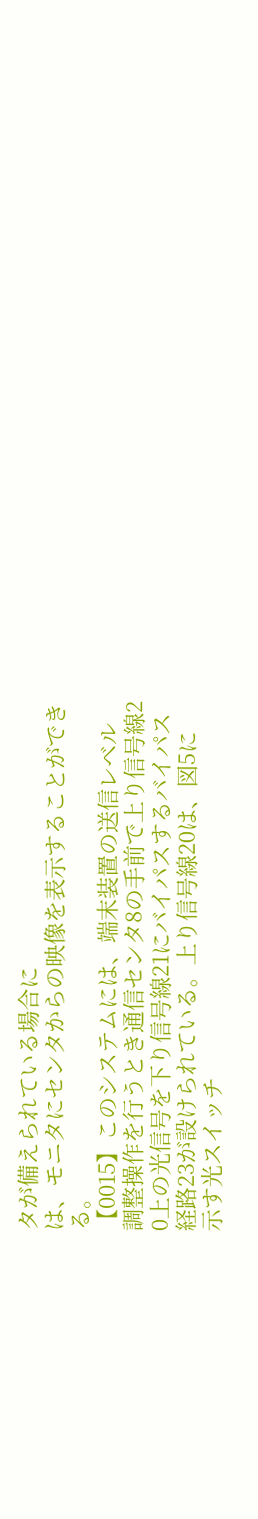タが備えられている場合に
は、モニタにセンタからの映像を表示することができ
る。
【0015】このシステムには、端末装置の送信レベル
調整操作を行うとき通信センタ8の手前で上り信号線2
0上の光信号を下り信号線21にバイパスするバイパス
経路23が設けられている。上り信号線20は、図5に
示す光スイッチ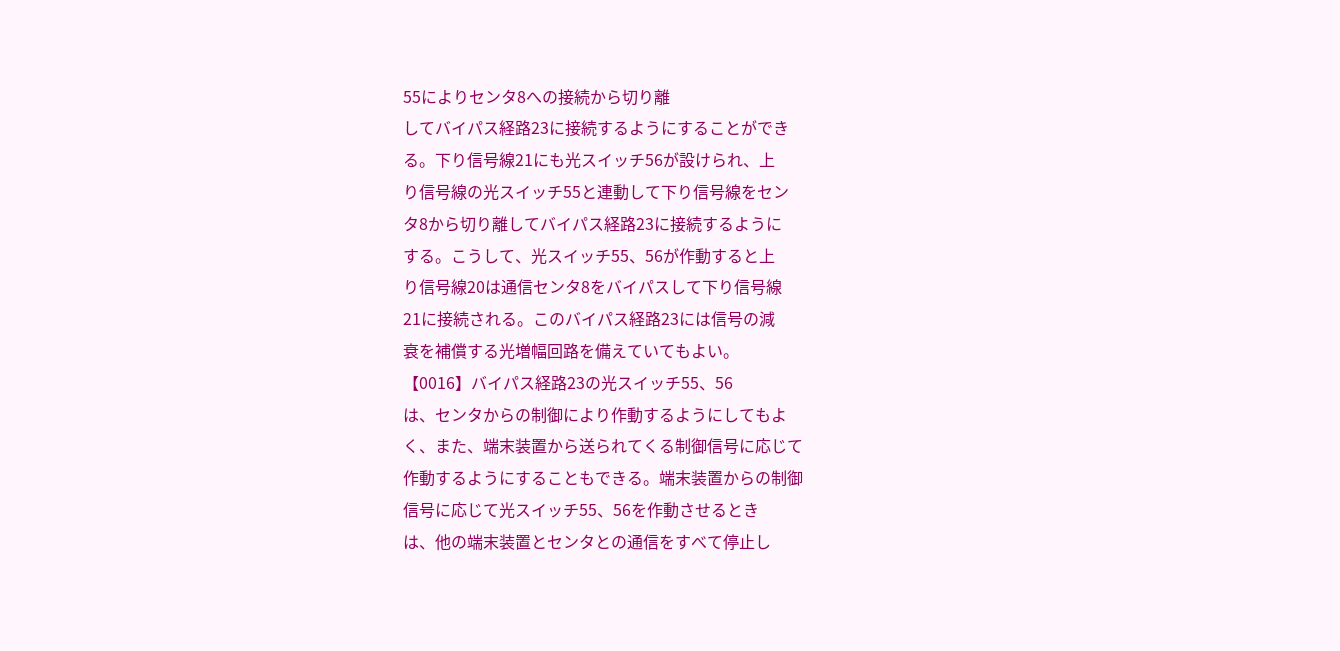55によりセンタ8への接続から切り離
してバイパス経路23に接続するようにすることができ
る。下り信号線21にも光スイッチ56が設けられ、上
り信号線の光スイッチ55と連動して下り信号線をセン
タ8から切り離してバイパス経路23に接続するように
する。こうして、光スイッチ55、56が作動すると上
り信号線20は通信センタ8をバイパスして下り信号線
21に接続される。このバイパス経路23には信号の減
衰を補償する光増幅回路を備えていてもよい。
【0016】バイパス経路23の光スイッチ55、56
は、センタからの制御により作動するようにしてもよ
く、また、端末装置から送られてくる制御信号に応じて
作動するようにすることもできる。端末装置からの制御
信号に応じて光スイッチ55、56を作動させるとき
は、他の端末装置とセンタとの通信をすべて停止し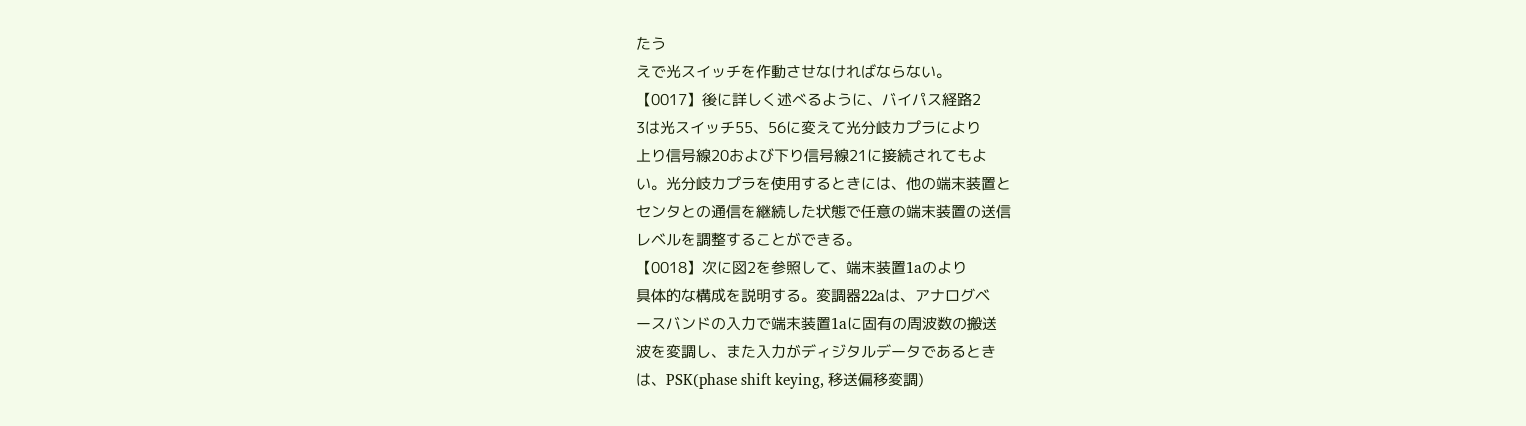たう
えで光スイッチを作動させなければならない。
【0017】後に詳しく述べるように、バイパス経路2
3は光スイッチ55、56に変えて光分岐カプラにより
上り信号線20および下り信号線21に接続されてもよ
い。光分岐カプラを使用するときには、他の端末装置と
センタとの通信を継続した状態で任意の端末装置の送信
レベルを調整することができる。
【0018】次に図2を参照して、端末装置1aのより
具体的な構成を説明する。変調器22aは、アナログベ
ースバンドの入力で端末装置1aに固有の周波数の搬送
波を変調し、また入力がディジタルデータであるとき
は、PSK(phase shift keying, 移送偏移変調)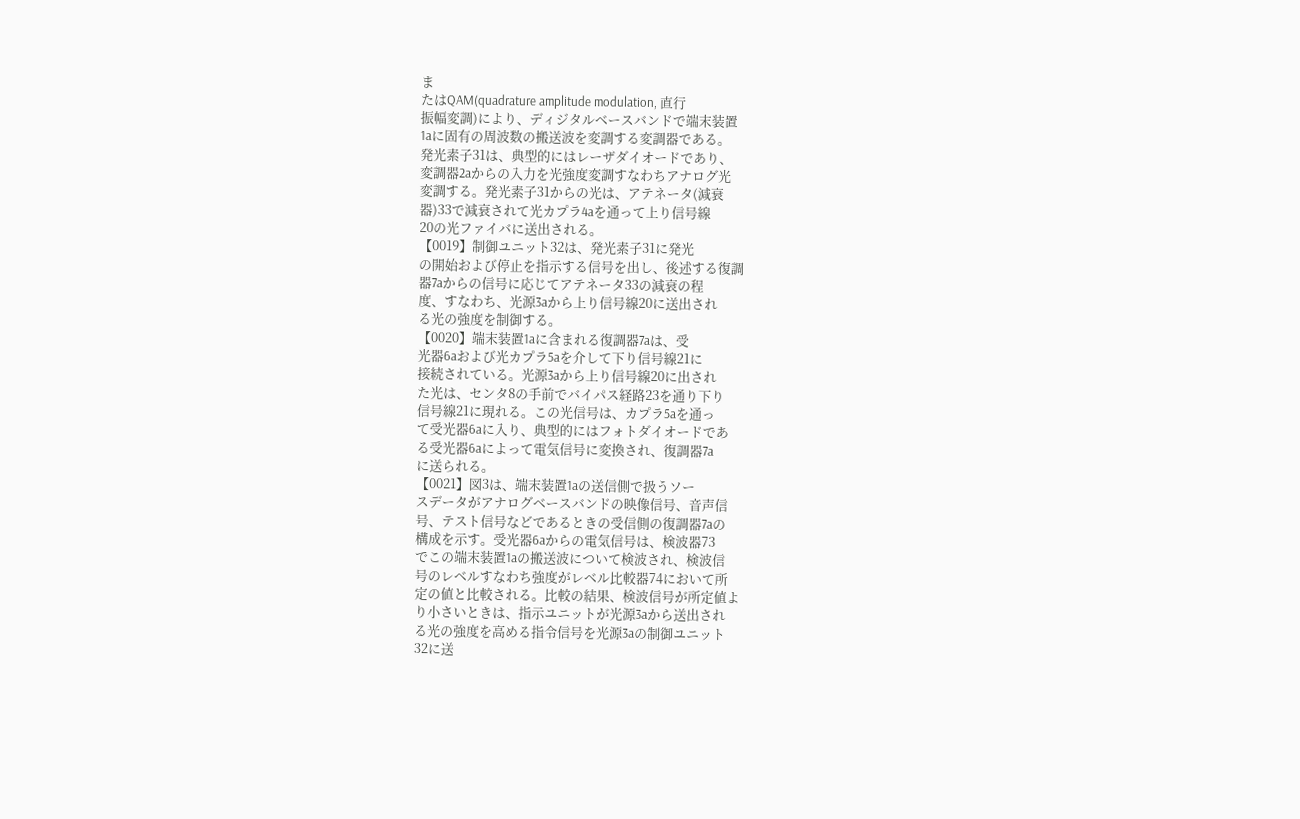ま
たはQAM(quadrature amplitude modulation, 直行
振幅変調)により、ディジタルベースバンドで端末装置
1aに固有の周波数の搬送波を変調する変調器である。
発光素子31は、典型的にはレーザダイオードであり、
変調器2aからの入力を光強度変調すなわちアナログ光
変調する。発光素子31からの光は、アテネータ(減衰
器)33で減衰されて光カプラ4aを通って上り信号線
20の光ファイバに送出される。
【0019】制御ユニット32は、発光素子31に発光
の開始および停止を指示する信号を出し、後述する復調
器7aからの信号に応じてアテネータ33の減衰の程
度、すなわち、光源3aから上り信号線20に送出され
る光の強度を制御する。
【0020】端末装置1aに含まれる復調器7aは、受
光器6aおよび光カプラ5aを介して下り信号線21に
接続されている。光源3aから上り信号線20に出され
た光は、センタ8の手前でバイパス経路23を通り下り
信号線21に現れる。この光信号は、カプラ5aを通っ
て受光器6aに入り、典型的にはフォトダイオードであ
る受光器6aによって電気信号に変換され、復調器7a
に送られる。
【0021】図3は、端末装置1aの送信側で扱うソー
スデータがアナログベースバンドの映像信号、音声信
号、テスト信号などであるときの受信側の復調器7aの
構成を示す。受光器6aからの電気信号は、検波器73
でこの端末装置1aの搬送波について検波され、検波信
号のレベルすなわち強度がレベル比較器74において所
定の値と比較される。比較の結果、検波信号が所定値よ
り小さいときは、指示ユニットが光源3aから送出され
る光の強度を高める指令信号を光源3aの制御ユニット
32に送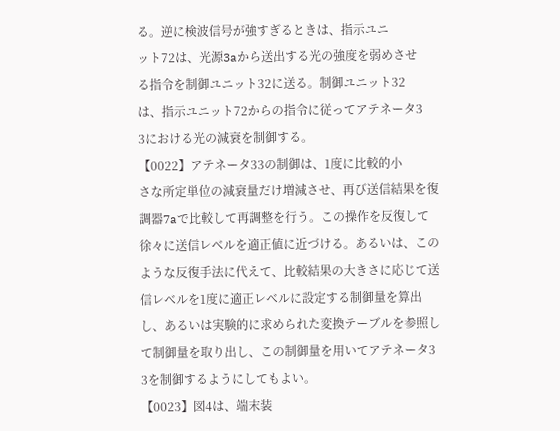る。逆に検波信号が強すぎるときは、指示ユニ
ット72は、光源3aから送出する光の強度を弱めさせ
る指令を制御ユニット32に送る。制御ユニット32
は、指示ユニット72からの指令に従ってアテネータ3
3における光の減衰を制御する。
【0022】アテネータ33の制御は、1度に比較的小
さな所定単位の減衰量だけ増減させ、再び送信結果を復
調器7aで比較して再調整を行う。この操作を反復して
徐々に送信レベルを適正値に近づける。あるいは、この
ような反復手法に代えて、比較結果の大きさに応じて送
信レベルを1度に適正レベルに設定する制御量を算出
し、あるいは実験的に求められた変換テーブルを参照し
て制御量を取り出し、この制御量を用いてアテネータ3
3を制御するようにしてもよい。
【0023】図4は、端末装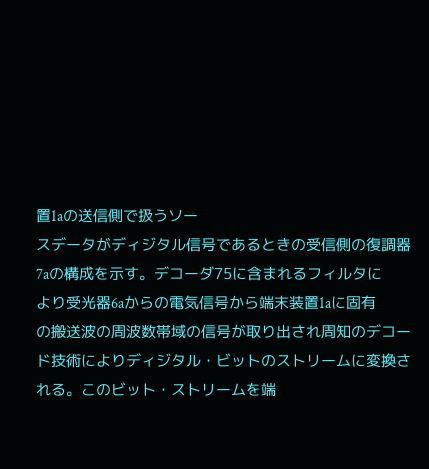置1aの送信側で扱うソー
スデータがディジタル信号であるときの受信側の復調器
7aの構成を示す。デコーダ75に含まれるフィルタに
より受光器6aからの電気信号から端末装置1aに固有
の搬送波の周波数帯域の信号が取り出され周知のデコー
ド技術によりディジタル・ビットのストリームに変換さ
れる。このビット・ストリームを端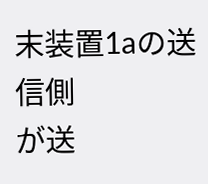末装置1aの送信側
が送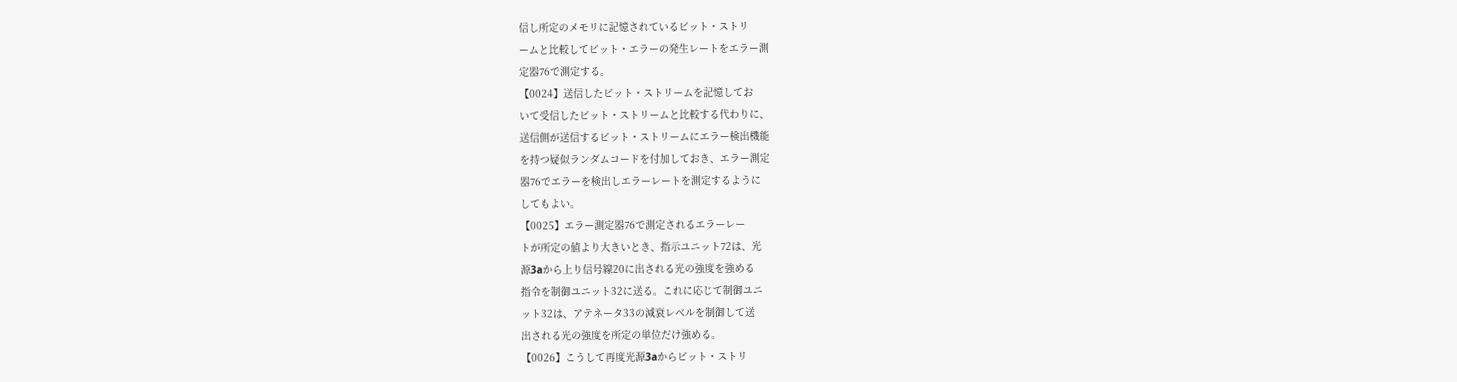信し所定のメモリに記憶されているビット・ストリ
ームと比較してビット・エラーの発生レートをエラー測
定器76で測定する。
【0024】送信したビット・ストリームを記憶してお
いて受信したビット・ストリームと比較する代わりに、
送信側が送信するビット・ストリームにエラー検出機能
を持つ疑似ランダムコードを付加しておき、エラー測定
器76でエラーを検出しエラーレートを測定するように
してもよい。
【0025】エラー測定器76で測定されるエラーレー
トが所定の値より大きいとき、指示ユニット72は、光
源3aから上り信号線20に出される光の強度を強める
指令を制御ユニット32に送る。これに応じて制御ユニ
ット32は、アテネータ33の減衰レベルを制御して送
出される光の強度を所定の単位だけ強める。
【0026】こうして再度光源3aからビット・ストリ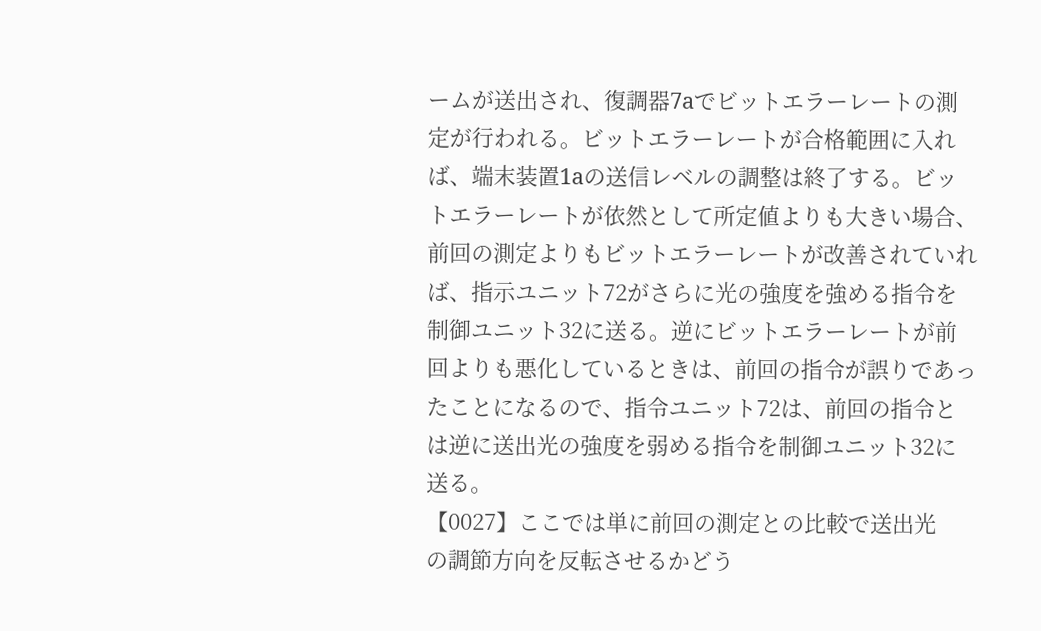ームが送出され、復調器7aでビットエラーレートの測
定が行われる。ビットエラーレートが合格範囲に入れ
ば、端末装置1aの送信レベルの調整は終了する。ビッ
トエラーレートが依然として所定値よりも大きい場合、
前回の測定よりもビットエラーレートが改善されていれ
ば、指示ユニット72がさらに光の強度を強める指令を
制御ユニット32に送る。逆にビットエラーレートが前
回よりも悪化しているときは、前回の指令が誤りであっ
たことになるので、指令ユニット72は、前回の指令と
は逆に送出光の強度を弱める指令を制御ユニット32に
送る。
【0027】ここでは単に前回の測定との比較で送出光
の調節方向を反転させるかどう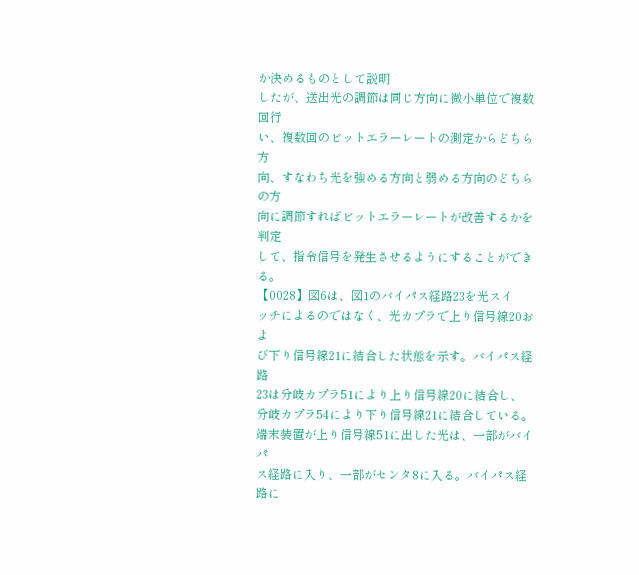か決めるものとして説明
したが、送出光の調節は同じ方向に微小単位で複数回行
い、複数回のビットエラーレートの測定からどちら方
向、すなわち光を強める方向と弱める方向のどちらの方
向に調節すればビットエラーレートが改善するかを判定
して、指令信号を発生させるようにすることができる。
【0028】図6は、図1のバイパス経路23を光スイ
ッチによるのではなく、光カプラで上り信号線20およ
び下り信号線21に結合した状態を示す。バイパス経路
23は分岐カプラ51により上り信号線20に結合し、
分岐カプラ54により下り信号線21に結合している。
端末装置が上り信号線51に出した光は、一部がバイパ
ス経路に入り、一部がセンタ8に入る。バイパス経路に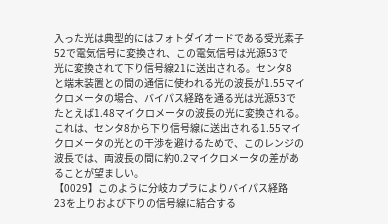入った光は典型的にはフォトダイオードである受光素子
52で電気信号に変換され、この電気信号は光源53で
光に変換されて下り信号線21に送出される。センタ8
と端末装置との間の通信に使われる光の波長が1.55マイ
クロメータの場合、バイパス経路を通る光は光源53で
たとえば1.48マイクロメータの波長の光に変換される。
これは、センタ8から下り信号線に送出される1.55マイ
クロメータの光との干渉を避けるためで、このレンジの
波長では、両波長の間に約0.2マイクロメータの差があ
ることが望ましい。
【0029】このように分岐カプラによりバイパス経路
23を上りおよび下りの信号線に結合する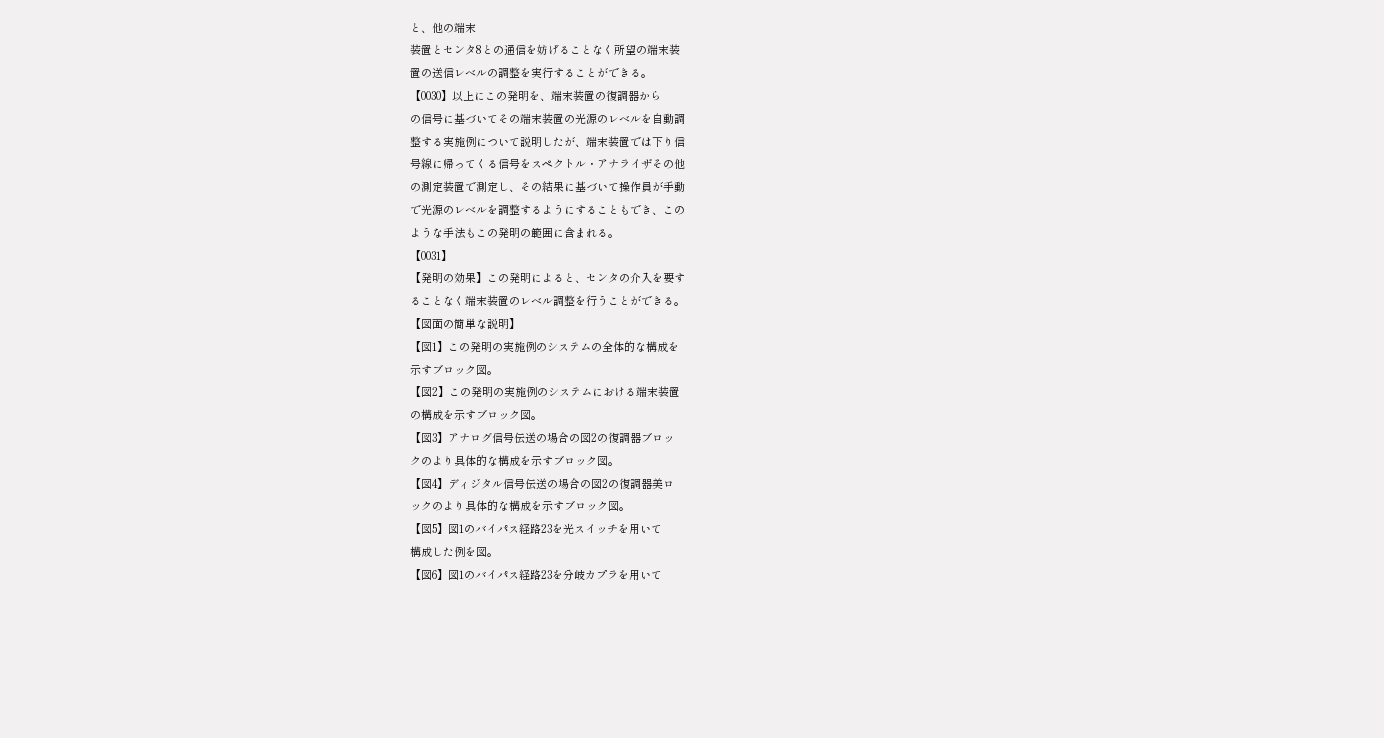と、他の端末
装置とセンタ8との通信を妨げることなく所望の端末装
置の送信レベルの調整を実行することができる。
【0030】以上にこの発明を、端末装置の復調器から
の信号に基づいてその端末装置の光源のレベルを自動調
整する実施例について説明したが、端末装置では下り信
号線に帰ってくる信号をスペクトル・アナライザその他
の測定装置で測定し、その結果に基づいて操作員が手動
で光源のレベルを調整するようにすることもでき、この
ような手法もこの発明の範囲に含まれる。
【0031】
【発明の効果】この発明によると、センタの介入を要す
ることなく端末装置のレベル調整を行うことができる。
【図面の簡単な説明】
【図1】この発明の実施例のシステムの全体的な構成を
示すブロック図。
【図2】この発明の実施例のシステムにおける端末装置
の構成を示すブロック図。
【図3】アナログ信号伝送の場合の図2の復調器ブロッ
クのより具体的な構成を示すブロック図。
【図4】ディジタル信号伝送の場合の図2の復調器美ロ
ックのより具体的な構成を示すブロック図。
【図5】図1のバイパス経路23を光スイッチを用いて
構成した例を図。
【図6】図1のバイパス経路23を分岐カプラを用いて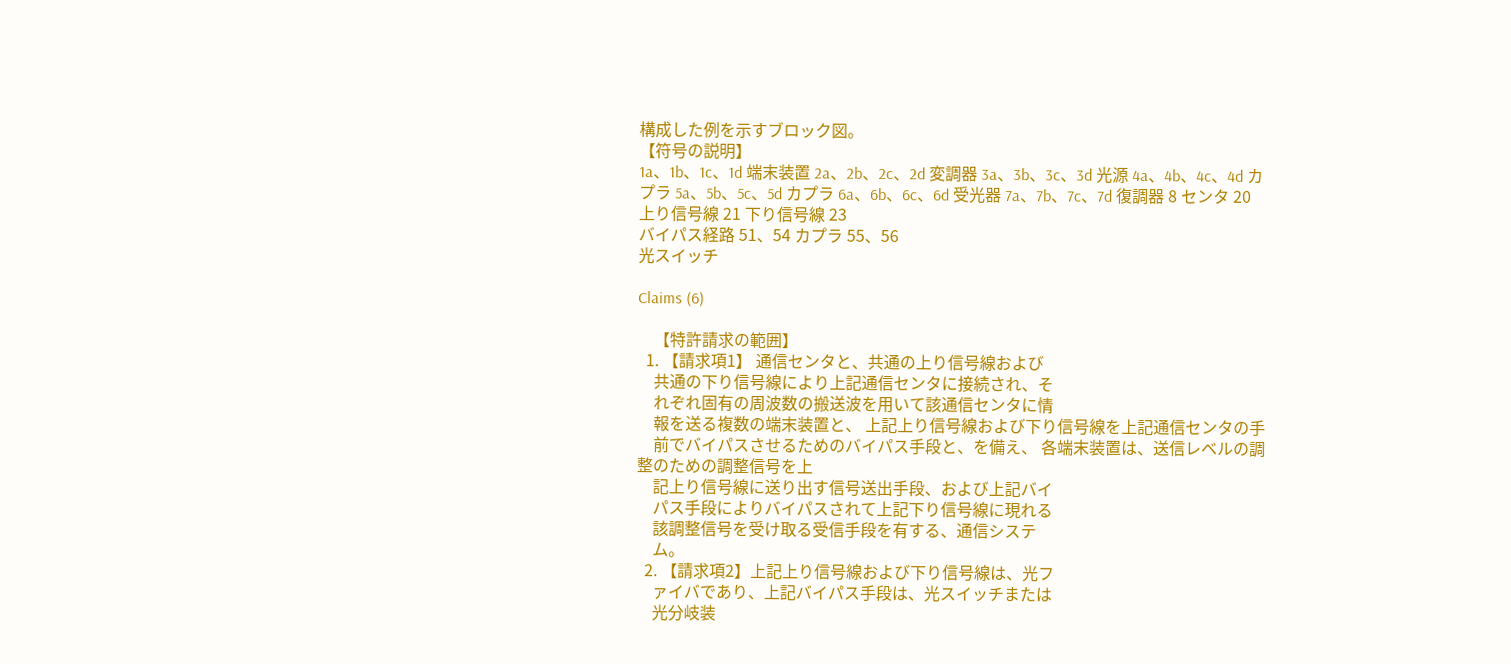構成した例を示すブロック図。
【符号の説明】
1a、1b、1c、1d 端末装置 2a、2b、2c、2d 変調器 3a、3b、3c、3d 光源 4a、4b、4c、4d カプラ 5a、5b、5c、5d カプラ 6a、6b、6c、6d 受光器 7a、7b、7c、7d 復調器 8 センタ 20
上り信号線 21 下り信号線 23
バイパス経路 51、54 カプラ 55、56
光スイッチ

Claims (6)

    【特許請求の範囲】
  1. 【請求項1】 通信センタと、共通の上り信号線および
    共通の下り信号線により上記通信センタに接続され、そ
    れぞれ固有の周波数の搬送波を用いて該通信センタに情
    報を送る複数の端末装置と、 上記上り信号線および下り信号線を上記通信センタの手
    前でバイパスさせるためのバイパス手段と、を備え、 各端末装置は、送信レベルの調整のための調整信号を上
    記上り信号線に送り出す信号送出手段、および上記バイ
    パス手段によりバイパスされて上記下り信号線に現れる
    該調整信号を受け取る受信手段を有する、通信システ
    ム。
  2. 【請求項2】上記上り信号線および下り信号線は、光フ
    ァイバであり、上記バイパス手段は、光スイッチまたは
    光分岐装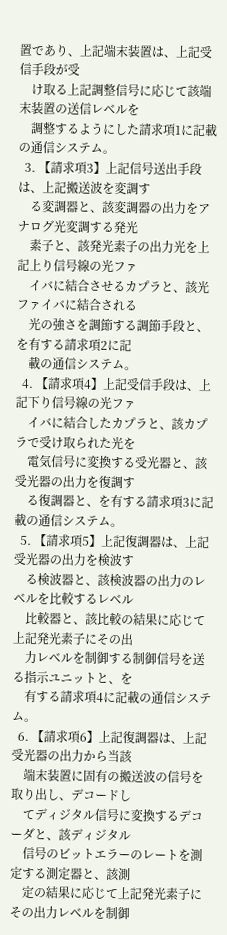置であり、上記端末装置は、上記受信手段が受
    け取る上記調整信号に応じて該端末装置の送信レベルを
    調整するようにした請求項1に記載の通信システム。
  3. 【請求項3】上記信号送出手段は、上記搬送波を変調す
    る変調器と、該変調器の出力をアナログ光変調する発光
    素子と、該発光素子の出力光を上記上り信号線の光ファ
    イバに結合させるカプラと、該光ファイバに結合される
    光の強さを調節する調節手段と、を有する請求項2に記
    載の通信システム。
  4. 【請求項4】上記受信手段は、上記下り信号線の光ファ
    イバに結合したカプラと、該カプラで受け取られた光を
    電気信号に変換する受光器と、該受光器の出力を復調す
    る復調器と、を有する請求項3に記載の通信システム。
  5. 【請求項5】上記復調器は、上記受光器の出力を検波す
    る検波器と、該検波器の出力のレベルを比較するレベル
    比較器と、該比較の結果に応じて上記発光素子にその出
    力レベルを制御する制御信号を送る指示ユニットと、を
    有する請求項4に記載の通信システム。
  6. 【請求項6】上記復調器は、上記受光器の出力から当該
    端末装置に固有の搬送波の信号を取り出し、デコードし
    てディジタル信号に変換するデコーダと、該ディジタル
    信号のビットエラーのレートを測定する測定器と、該測
    定の結果に応じて上記発光素子にその出力レベルを制御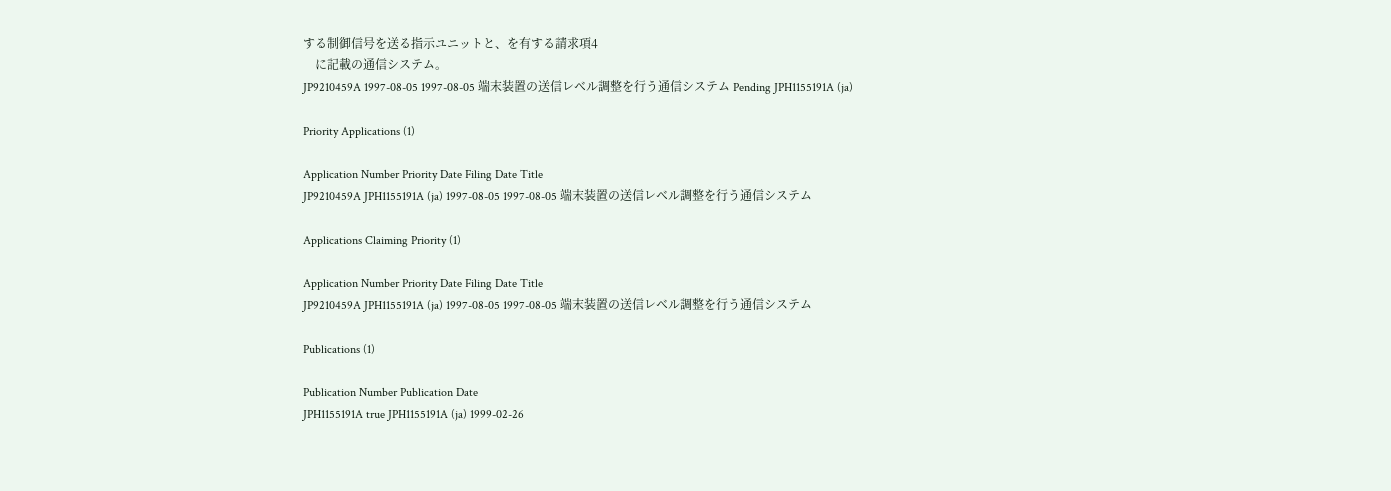する制御信号を送る指示ユニットと、を有する請求項4
    に記載の通信システム。
JP9210459A 1997-08-05 1997-08-05 端末装置の送信レベル調整を行う通信システム Pending JPH1155191A (ja)

Priority Applications (1)

Application Number Priority Date Filing Date Title
JP9210459A JPH1155191A (ja) 1997-08-05 1997-08-05 端末装置の送信レベル調整を行う通信システム

Applications Claiming Priority (1)

Application Number Priority Date Filing Date Title
JP9210459A JPH1155191A (ja) 1997-08-05 1997-08-05 端末装置の送信レベル調整を行う通信システム

Publications (1)

Publication Number Publication Date
JPH1155191A true JPH1155191A (ja) 1999-02-26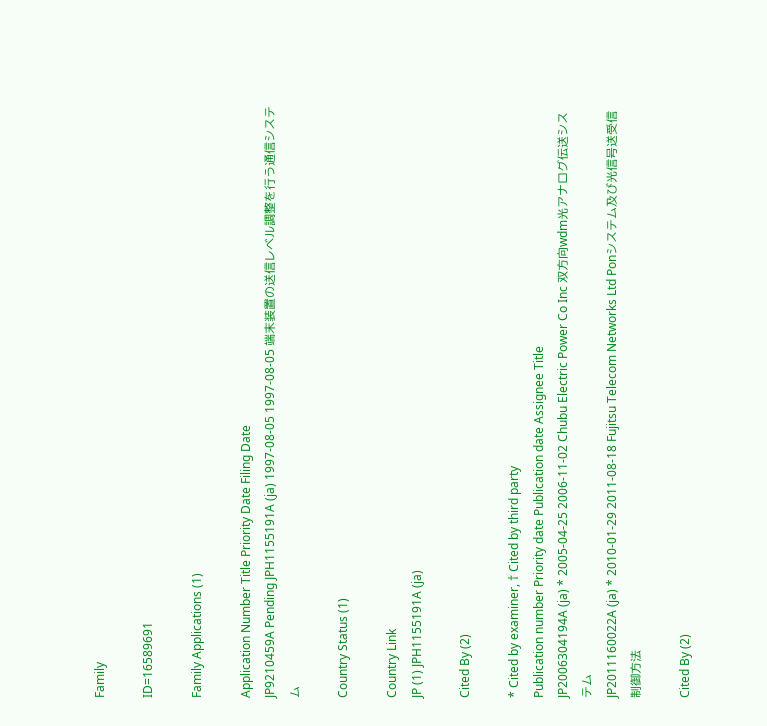Family

ID=16589691

Family Applications (1)

Application Number Title Priority Date Filing Date
JP9210459A Pending JPH1155191A (ja) 1997-08-05 1997-08-05 端末装置の送信レベル調整を行う通信システム

Country Status (1)

Country Link
JP (1) JPH1155191A (ja)

Cited By (2)

* Cited by examiner, † Cited by third party
Publication number Priority date Publication date Assignee Title
JP2006304194A (ja) * 2005-04-25 2006-11-02 Chubu Electric Power Co Inc 双方向wdm光アナログ伝送システム
JP2011160022A (ja) * 2010-01-29 2011-08-18 Fujitsu Telecom Networks Ltd Ponシステム及び光信号送受信制御方法

Cited By (2)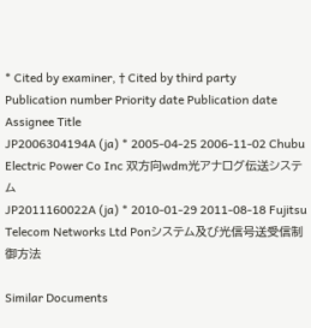* Cited by examiner, † Cited by third party
Publication number Priority date Publication date Assignee Title
JP2006304194A (ja) * 2005-04-25 2006-11-02 Chubu Electric Power Co Inc 双方向wdm光アナログ伝送システム
JP2011160022A (ja) * 2010-01-29 2011-08-18 Fujitsu Telecom Networks Ltd Ponシステム及び光信号送受信制御方法

Similar Documents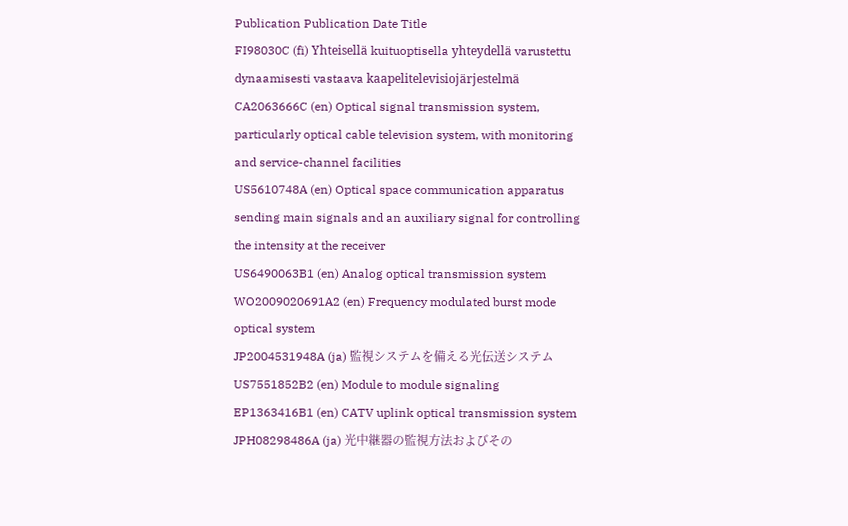Publication Publication Date Title
FI98030C (fi) Yhteisellä kuituoptisella yhteydellä varustettu dynaamisesti vastaava kaapelitelevisiojärjestelmä
CA2063666C (en) Optical signal transmission system, particularly optical cable television system, with monitoring and service-channel facilities
US5610748A (en) Optical space communication apparatus sending main signals and an auxiliary signal for controlling the intensity at the receiver
US6490063B1 (en) Analog optical transmission system
WO2009020691A2 (en) Frequency modulated burst mode optical system
JP2004531948A (ja) 監視システムを備える光伝送システム
US7551852B2 (en) Module to module signaling
EP1363416B1 (en) CATV uplink optical transmission system
JPH08298486A (ja) 光中継器の監視方法およびその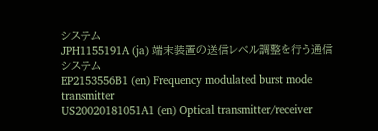システム
JPH1155191A (ja) 端末装置の送信レベル調整を行う通信システム
EP2153556B1 (en) Frequency modulated burst mode transmitter
US20020181051A1 (en) Optical transmitter/receiver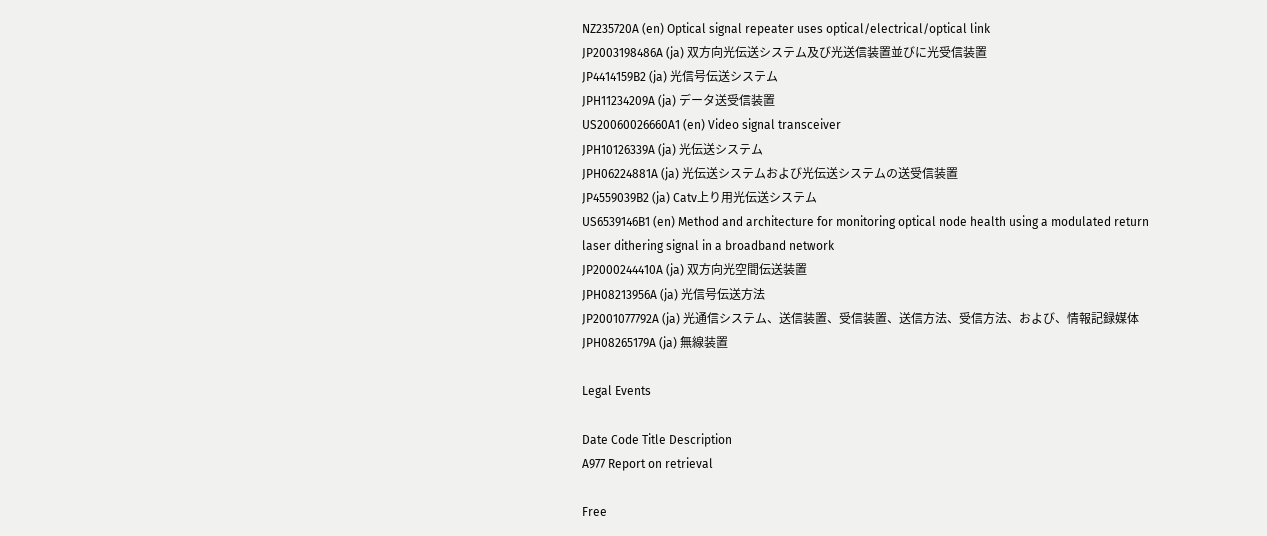NZ235720A (en) Optical signal repeater uses optical/electrical/optical link
JP2003198486A (ja) 双方向光伝送システム及び光送信装置並びに光受信装置
JP4414159B2 (ja) 光信号伝送システム
JPH11234209A (ja) データ送受信装置
US20060026660A1 (en) Video signal transceiver
JPH10126339A (ja) 光伝送システム
JPH06224881A (ja) 光伝送システムおよび光伝送システムの送受信装置
JP4559039B2 (ja) Catv上り用光伝送システム
US6539146B1 (en) Method and architecture for monitoring optical node health using a modulated return laser dithering signal in a broadband network
JP2000244410A (ja) 双方向光空間伝送装置
JPH08213956A (ja) 光信号伝送方法
JP2001077792A (ja) 光通信システム、送信装置、受信装置、送信方法、受信方法、および、情報記録媒体
JPH08265179A (ja) 無線装置

Legal Events

Date Code Title Description
A977 Report on retrieval

Free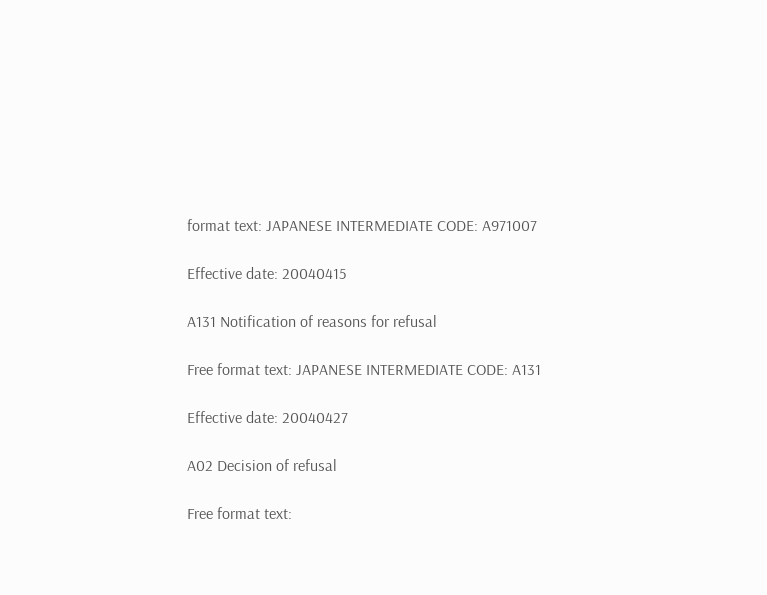format text: JAPANESE INTERMEDIATE CODE: A971007

Effective date: 20040415

A131 Notification of reasons for refusal

Free format text: JAPANESE INTERMEDIATE CODE: A131

Effective date: 20040427

A02 Decision of refusal

Free format text: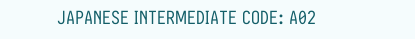JAPANESE INTERMEDIATE CODE: A02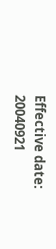Effective date: 20040921